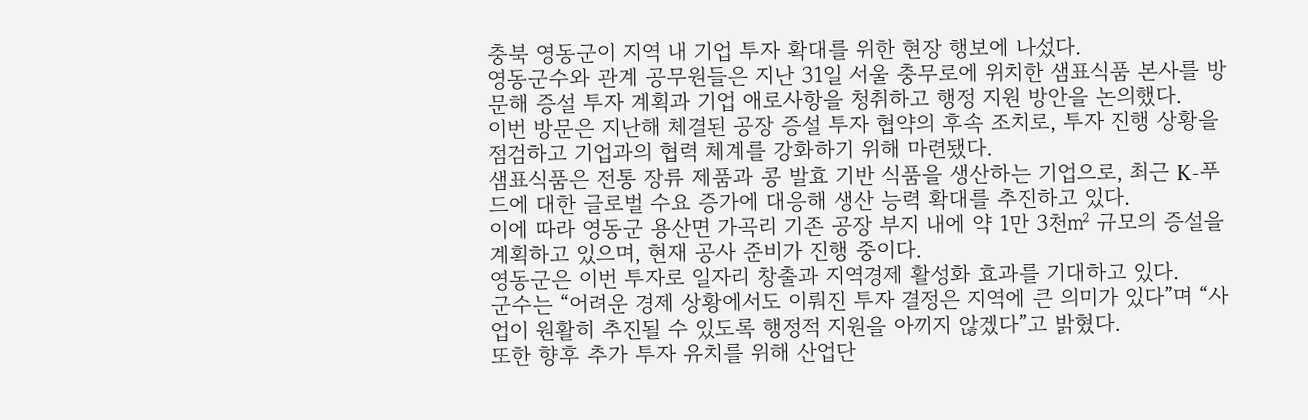충북 영동군이 지역 내 기업 투자 확대를 위한 현장 행보에 나섰다.
영동군수와 관계 공무원들은 지난 31일 서울 충무로에 위치한 샘표식품 본사를 방문해 증설 투자 계획과 기업 애로사항을 청취하고 행정 지원 방안을 논의했다.
이번 방문은 지난해 체결된 공장 증설 투자 협약의 후속 조치로, 투자 진행 상황을 점검하고 기업과의 협력 체계를 강화하기 위해 마련됐다.
샘표식품은 전통 장류 제품과 콩 발효 기반 식품을 생산하는 기업으로, 최근 K-푸드에 대한 글로벌 수요 증가에 대응해 생산 능력 확대를 추진하고 있다.
이에 따라 영동군 용산면 가곡리 기존 공장 부지 내에 약 1만 3천㎡ 규모의 증설을 계획하고 있으며, 현재 공사 준비가 진행 중이다.
영동군은 이번 투자로 일자리 창출과 지역경제 활성화 효과를 기대하고 있다.
군수는 “어려운 경제 상황에서도 이뤄진 투자 결정은 지역에 큰 의미가 있다”며 “사업이 원활히 추진될 수 있도록 행정적 지원을 아끼지 않겠다”고 밝혔다.
또한 향후 추가 투자 유치를 위해 산업단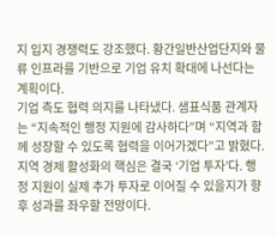지 입지 경쟁력도 강조했다. 황간일반산업단지와 물류 인프라를 기반으로 기업 유치 확대에 나선다는 계획이다.
기업 측도 협력 의지를 나타냈다. 샘표식품 관계자는 “지속적인 행정 지원에 감사하다”며 “지역과 함께 성장할 수 있도록 협력을 이어가겠다”고 밝혔다.
지역 경제 활성화의 핵심은 결국 ‘기업 투자’다. 행정 지원이 실제 추가 투자로 이어질 수 있을지가 향후 성과를 좌우할 전망이다.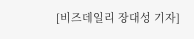[비즈데일리 장대성 기자]